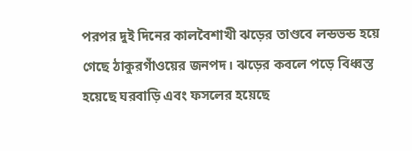পরপর দুই দিনের কালবৈশাখী ঝড়ের তাণ্ডবে লন্ডভন্ড হয়ে গেছে ঠাকুরগাঁওয়ের জনপদ। ঝড়ের কবলে পড়ে বিধ্বস্ত হয়েছে ঘরবাড়ি এবং ফসলের হয়েছে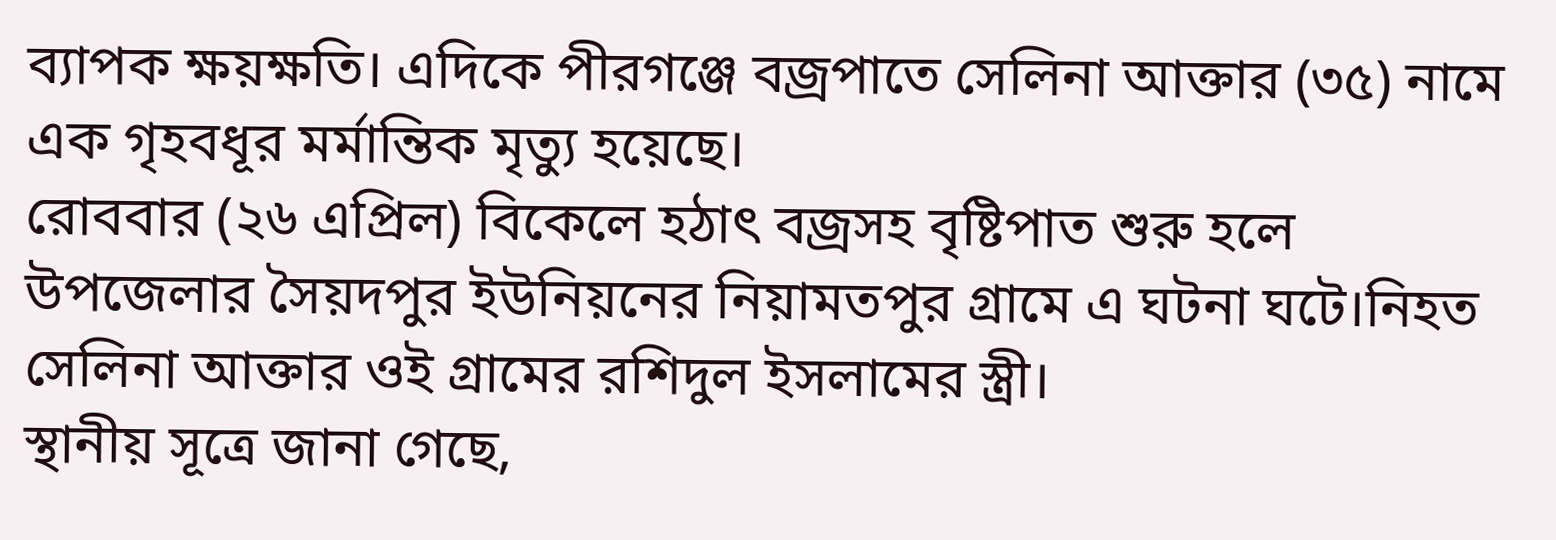ব্যাপক ক্ষয়ক্ষতি। এদিকে পীরগঞ্জে বজ্রপাতে সেলিনা আক্তার (৩৫) নামে এক গৃহবধূর মর্মান্তিক মৃত্যু হয়েছে।
রোববার (২৬ এপ্রিল) বিকেলে হঠাৎ বজ্রসহ বৃষ্টিপাত শুরু হলে উপজেলার সৈয়দপুর ইউনিয়নের নিয়ামতপুর গ্রামে এ ঘটনা ঘটে।নিহত সেলিনা আক্তার ওই গ্রামের রশিদুল ইসলামের স্ত্রী।
স্থানীয় সূত্রে জানা গেছে,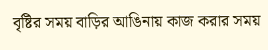বৃষ্টির সময় বাড়ির আঙিনায় কাজ করার সময়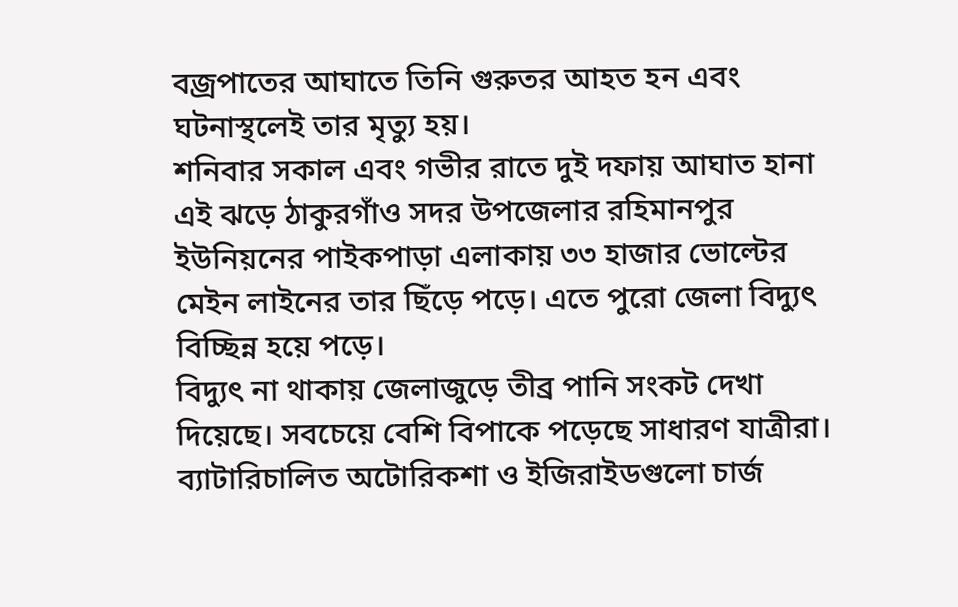বজ্রপাতের আঘাতে তিনি গুরুতর আহত হন এবং ঘটনাস্থলেই তার মৃত্যু হয়।
শনিবার সকাল এবং গভীর রাতে দুই দফায় আঘাত হানা এই ঝড়ে ঠাকুরগাঁও সদর উপজেলার রহিমানপুর ইউনিয়নের পাইকপাড়া এলাকায় ৩৩ হাজার ভোল্টের মেইন লাইনের তার ছিঁড়ে পড়ে। এতে পুরো জেলা বিদ্যুৎ বিচ্ছিন্ন হয়ে পড়ে।
বিদ্যুৎ না থাকায় জেলাজুড়ে তীব্র পানি সংকট দেখা দিয়েছে। সবচেয়ে বেশি বিপাকে পড়েছে সাধারণ যাত্রীরা। ব্যাটারিচালিত অটোরিকশা ও ইজিরাইডগুলো চার্জ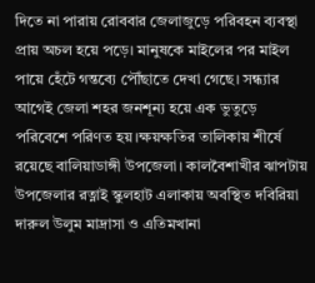দিতে না পারায় রোববার জেলাজুড়ে পরিবহন ব্যবস্থা প্রায় অচল হয়ে পড়ে। মানুষকে মাইলের পর মাইল পায়ে হেঁটে গন্তব্যে পৌঁছাতে দেখা গেছে। সন্ধ্যার আগেই জেলা শহর জনশূন্য হয়ে এক ভুতুড়ে পরিবেশে পরিণত হয়।ক্ষয়ক্ষতির তালিকায় শীর্ষে রয়েছে বালিয়াডাঙ্গী উপজেলা। কালবৈশাখীর ঝাপটায় উপজেলার রত্নাই স্কুলহাট এলাকায় অবস্থিত দবিরিয়া দারুল উলুম মাদ্রাসা ও এতিমখানা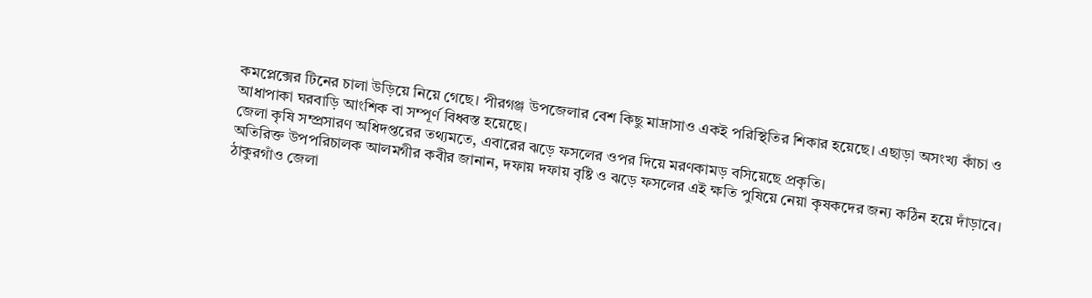কমপ্লেক্সের টিনের চালা উড়িয়ে নিয়ে গেছে। পীরগঞ্জ উপজেলার বেশ কিছু মাদ্রাসাও একই পরিস্থিতির শিকার হয়েছে। এছাড়া অসংখ্য কাঁচা ও আধাপাকা ঘরবাড়ি আংশিক বা সম্পূর্ণ বিধ্বস্ত হয়েছে।
জেলা কৃষি সম্প্রসারণ অধিদপ্তরের তথ্যমতে, এবারের ঝড়ে ফসলের ওপর দিয়ে মরণকামড় বসিয়েছে প্রকৃতি।
অতিরিক্ত উপপরিচালক আলমগীর কবীর জানান, দফায় দফায় বৃষ্টি ও ঝড়ে ফসলের এই ক্ষতি পুষিয়ে নেয়া কৃষকদের জন্য কঠিন হয়ে দাঁড়াবে।
ঠাকুরগাঁও জেলা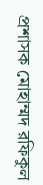প্রশাসক মোহাম্মদ রফিকুল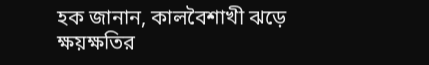হক জানান, কালবৈশাখী ঝড়ে ক্ষয়ক্ষতির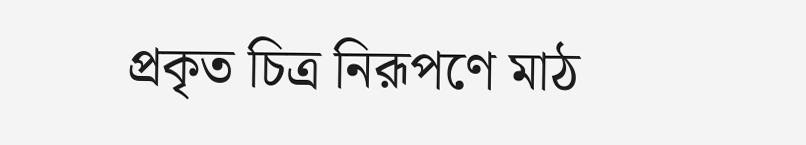প্রকৃত চিত্র নিরূপণে মাঠ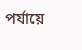পর্যায়ে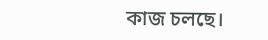কাজ চলছে।